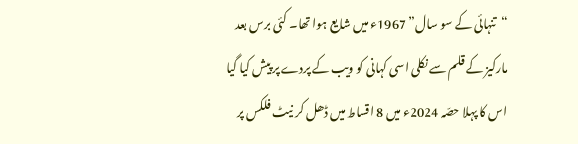“تنہائی کے سو سال” 1967ء میں شایع ہوا تھا۔ کئی برس بعد مارکیز کے قلم سے نکلی اسی کہانی کو ویب کے پردے پر پیش کیا گیا اس کا پہلا حصّہ 2024ء میں 8 اقساط میں ڈھل کر نیٹ فلکس پر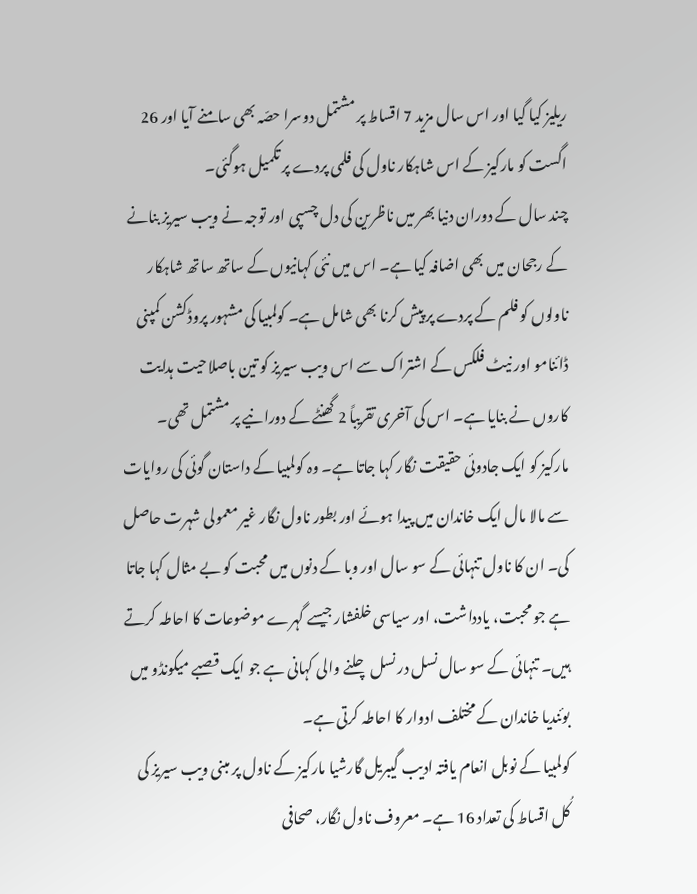ریلیز کیا گیا اور اس سال مزید 7 اقساط پر مشتمل دوسرا حصّہ بھی سامنے آیا اور 26 اگست کو مارکیز کے اس شاہکار ناول کی فلمی پردے پر تکمیل ہوگئی۔
چند سال کے دوران دنیا بھر میں ناظرین کی دل چسپی اور توجہ نے ویب سیریز بنانے کے رجحان میں بھی اضافہ کیا ہے۔ اس میں نئی کہانیوں کے ساتھ ساتھ شاہکار ناولوں کو فلم کے پردے پر پیش کرنا بھی شامل ہے۔ کولمبیا کی مشہور پروڈکشن کمپنی ڈائنامو اور نیٹ فلکس کے اشتراک سے اس ویب سیریز کو تین باصلاحیت ہدایت کاروں نے بنایا ہے۔ اس کی آخری تقریباً 2 گھنٹے کے دورانیے پر مشتمل تھی۔
مارکیز کو ایک جادوئی حقیقت نگار کہا جاتا ہے۔ وہ کولمبیا کے داستان گوئی کی روایات سے مالا مال ایک خاندان میں پیدا ہوئے اور بطور ناول نگار غیر معمولی شہرت حاصل کی۔ ان کا ناول تنہائی کے سو سال اور وبا کے دنوں میں محبت کو بے مثال کہا جاتا ہے جو محبت، یادداشت، اور سیاسی خلفشار جیسے گہرے موضوعات کا احاطہ کرتے ہیں۔ تنہائی کے سو سال نسل در نسل چلنے والی کہانی ہے جو ایک قصبے میکونڈو میں بوئندیا خاندان کے مختلف ادوار کا احاطہ کرتی ہے۔
کولمبیا کے نوبل انعام یافتہ ادیب گیبریل گارشیا مارکیز کے ناول پر مبنی ویب سیریز کی کُل اقساط کی تعداد 16 ہے۔ معروف ناول نگار، صحافی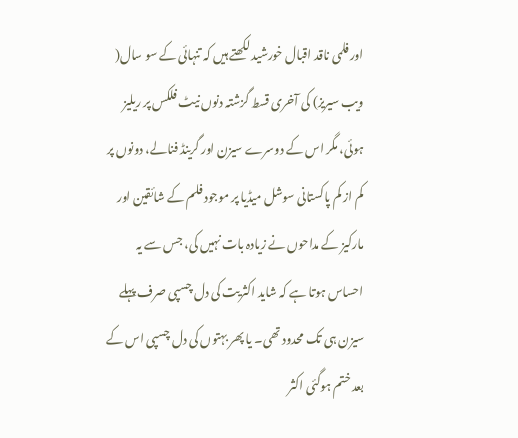اور فلمی ناقد اقبال خورشید لکھتے ہیں کہ تنہائی کے سو سال( ویب سیریز) کی آخری قسط گزشتہ دنوں نیٹ فلکس پر ریلیز ہوئی، مگر اس کے دوسرے سیزن اور گرینڈ فنالے، دونوں پر کم از کم پاکستانی سوشل میڈیا پر موجود فلم کے شائقین اور مارکیز کے مداحوں نے زیادہ بات نہیں کی، جس سے یہ احساس ہوتا ہے کہ شاید اکثریت کی دل چسپی صرف پہلے سیزن ہی تک محدود تھی۔ یا پھر بہتوں کی دل چسپی اس کے بعد ختم ہوگئی اکثر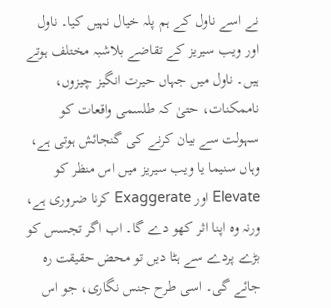نے اسے ناول کے ہم پلہ خیال نہیں کیا۔ ناول اور ویب سیریز کے تقاضے بلاشبہ مختلف ہوتے ہیں۔ ناول میں جہاں حیرت انگیز چیزوں، ناممکنات، حتیٰ کہ طلسمی واقعات کو سہولت سے بیان کرنے کی گنجائش ہوتی ہے، وہاں سنیما یا ویب سیریز میں اس منظر کو Elevate اور Exaggerate کرنا ضروری ہے، ورنہ وہ اپنا اثر کھو دے گا۔ اب اگر تجسس کو بڑے پردے سے ہٹا دیں تو محض حقیقت رہ جائے گی۔ اسی طرح جنس نگاری، جو اس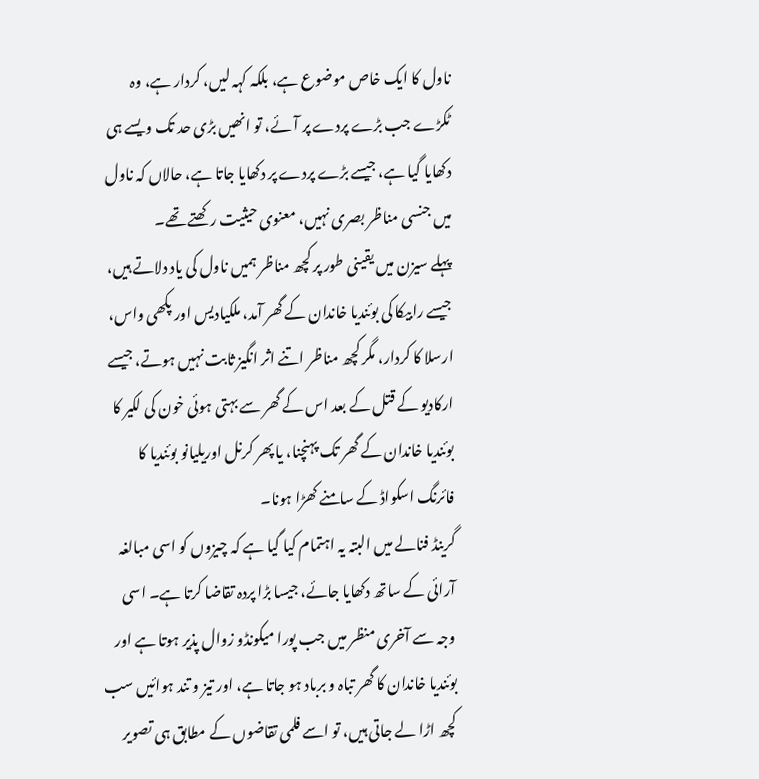ناول کا ایک خاص موضوع ہے، بلکہ کہہ لیں، کردار ہے، وہ ٹکڑے جب بڑے پردے پر آئے، تو انھیں بڑی حد تک ویسے ہی دکھایا گیا ہے، جیسے بڑے پردے پر دکھایا جاتا ہے، حالاں کہ ناول میں جنسی مناظر بصری نہیں، معنوی حیثیت رکھتے تھے۔
پہلے سیزن میں یقینی طور پر کچھ مناظر ہمیں ناول کی یاد دلاتے ہیں، جیسے رابیکا کی بوئندیا خاندان کے گھر آمد، ملکیادیس اور پکھی واس، ارسلا کا کردار، مگر کچھ مناظر اتنے اثر انگیز ثابت نہیں ہوتے، جیسے ارکادیو کے قتل کے بعد اس کے گھر سے بہتی ہوئی خون کی لکیر کا بوئندیا خاندان کے گھر تک پہنچنا، یا پھر کرنل اوریلیانو بوئندیا کا فائرنگ اسکواڈ کے سامنے کھڑا ہونا۔
گرینڈ فنالے میں البتہ یہ اہتمام کیا گیا ہے کہ چیزوں کو اسی مبالغہ آرائی کے ساتھ دکھایا جائے، جیسا بڑا پردہ تقاضا کرتا ہے۔ اسی وجہ سے آخری منظر میں جب پورا میکونڈو زوال پذیر ہوتا ہے اور بوئندیا خاندان کا گھر تباہ و برباد ہو جاتا ہے، اور تیز و تند ہوائیں سب کچھ اڑا لے جاتی ہیں، تو اسے فلمی تقاضوں کے مطابق ہی تصویر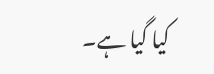کیا گیا ہے۔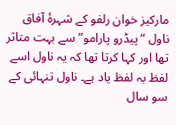مارکیز خوان رلفو کے شہرۂ آفاق ناول “پیڈرو پارامو” سے بہت متاثر تھا اور کہا کرتا تھا کہ یہ ناول اسے لفظ بہ لفظ یاد ہے۔ ناول تنہائی کے سو سال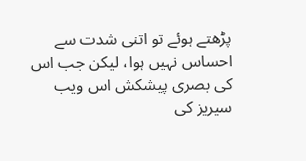پڑھتے ہوئے تو اتنی شدت سے احساس نہیں ہوا، لیکن جب اس کی بصری پیشکش اس ویب سیریز کی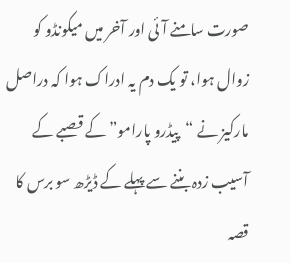صورت سامنے آئی اور آخر میں میکونڈو کو زوال ہوا، تو یک دم یہ ادراک ہوا کہ دراصل مارکیز نے “پیڈرو پارامو” کے قصبے کے آسیب زدہ بننے سے پہلے کے ڈیڑھ سو برس کا قصہ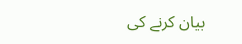بیان کرنے کی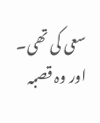سعی کی تھی۔
اور وہ قصبہ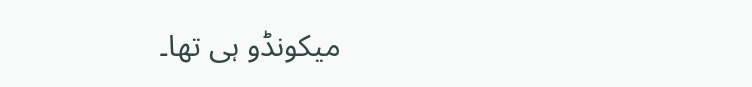میکونڈو ہی تھا۔